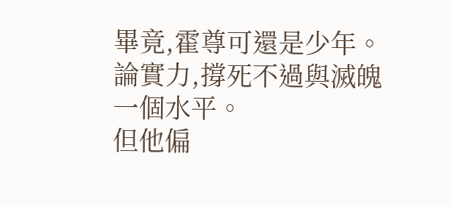畢竟,霍尊可還是少年。
論實力,撐死不過與滅魄一個水平。
但他偏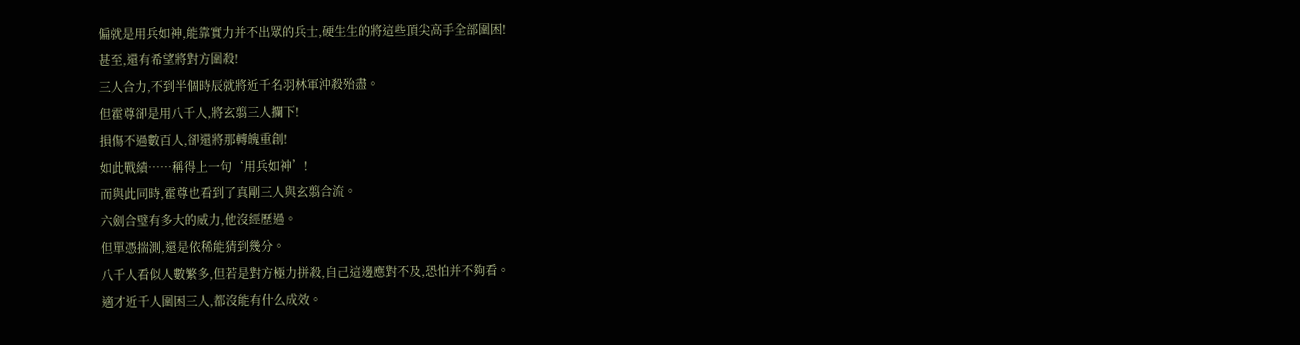偏就是用兵如神,能靠實力并不出眾的兵士,硬生生的將這些頂尖高手全部圍困!
甚至,還有希望將對方圍殺!
三人合力,不到半個時辰就將近千名羽林軍沖殺殆盡。
但霍尊卻是用八千人,將玄翦三人攔下!
損傷不過數百人,卻還將那轉魄重創!
如此戰績……稱得上一句‘用兵如神’!
而與此同時,霍尊也看到了真剛三人與玄翦合流。
六劍合璧有多大的威力,他沒經歷過。
但單憑揣測,還是依稀能猜到幾分。
八千人看似人數繁多,但若是對方極力拼殺,自己這邊應對不及,恐怕并不夠看。
適才近千人圍困三人,都沒能有什么成效。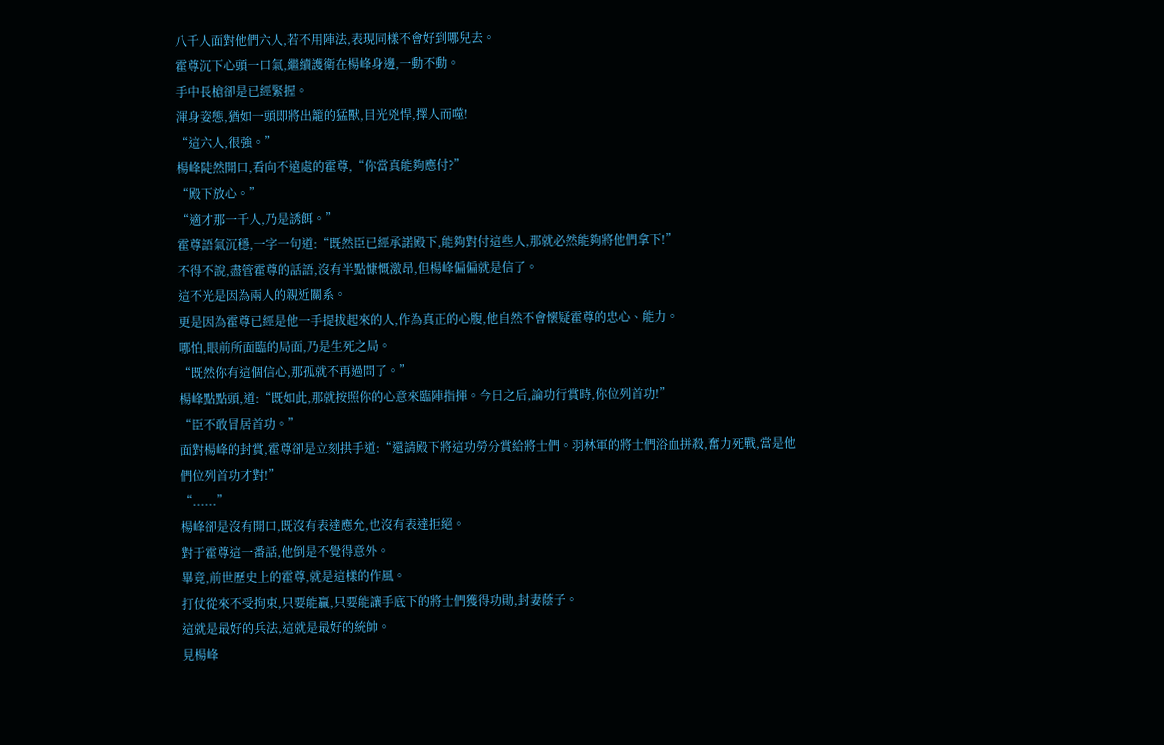八千人面對他們六人,若不用陣法,表現同樣不會好到哪兒去。
霍尊沉下心頭一口氣,繼續護衛在楊峰身邊,一動不動。
手中長槍卻是已經緊握。
渾身姿態,猶如一頭即將出籠的猛獸,目光兇悍,擇人而噬!
“這六人,很強。”
楊峰陡然開口,看向不遠處的霍尊,“你當真能夠應付?”
“殿下放心。”
“適才那一千人,乃是誘餌。”
霍尊語氣沉穩,一字一句道:“既然臣已經承諾殿下,能夠對付這些人,那就必然能夠將他們拿下!”
不得不說,盡管霍尊的話語,沒有半點慷慨激昂,但楊峰偏偏就是信了。
這不光是因為兩人的親近關系。
更是因為霍尊已經是他一手提拔起來的人,作為真正的心腹,他自然不會懷疑霍尊的忠心、能力。
哪怕,眼前所面臨的局面,乃是生死之局。
“既然你有這個信心,那孤就不再過問了。”
楊峰點點頭,道:“既如此,那就按照你的心意來臨陣指揮。今日之后,論功行賞時,你位列首功!”
“臣不敢冒居首功。”
面對楊峰的封賞,霍尊卻是立刻拱手道:“還請殿下將這功勞分賞給將士們。羽林軍的將士們浴血拼殺,奮力死戰,當是他們位列首功才對!”
“......”
楊峰卻是沒有開口,既沒有表達應允,也沒有表達拒絕。
對于霍尊這一番話,他倒是不覺得意外。
畢竟,前世歷史上的霍尊,就是這樣的作風。
打仗從來不受拘束,只要能贏,只要能讓手底下的將士們獲得功勛,封妻蔭子。
這就是最好的兵法,這就是最好的統帥。
見楊峰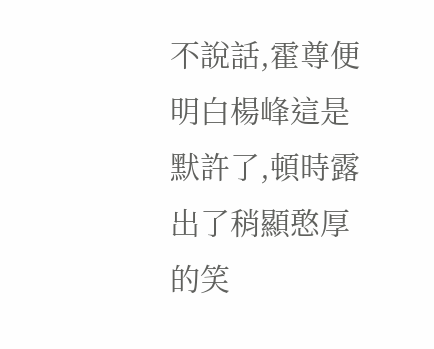不說話,霍尊便明白楊峰這是默許了,頓時露出了稍顯憨厚的笑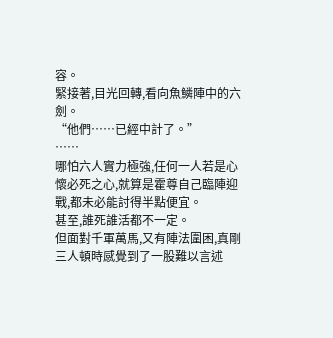容。
緊接著,目光回轉,看向魚鱗陣中的六劍。
“他們……已經中計了。”
……
哪怕六人實力極強,任何一人若是心懷必死之心,就算是霍尊自己臨陣迎戰,都未必能討得半點便宜。
甚至,誰死誰活都不一定。
但面對千軍萬馬,又有陣法圍困,真剛三人頓時感覺到了一股難以言述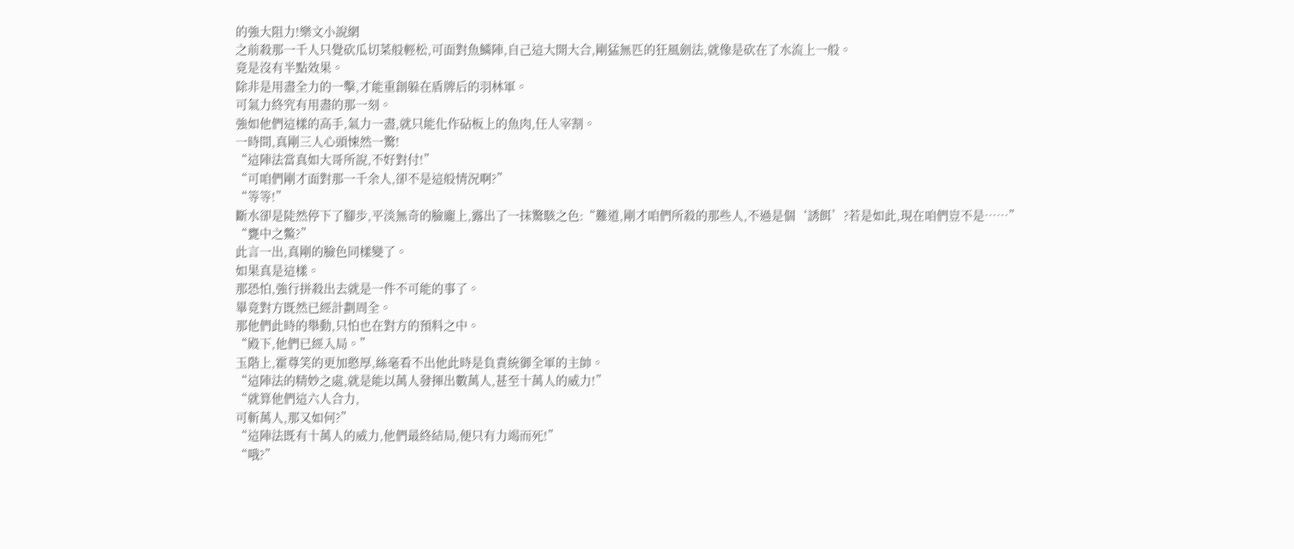的強大阻力!樂文小說網
之前殺那一千人只覺砍瓜切菜般輕松,可面對魚鱗陣,自己這大開大合,剛猛無匹的狂風劍法,就像是砍在了水流上一般。
竟是沒有半點效果。
除非是用盡全力的一擊,才能重創躲在盾牌后的羽林軍。
可氣力終究有用盡的那一刻。
強如他們這樣的高手,氣力一盡,就只能化作砧板上的魚肉,任人宰割。
一時間,真剛三人心頭悚然一驚!
“這陣法當真如大哥所說,不好對付!”
“可咱們剛才面對那一千余人,卻不是這般情況啊?”
“等等!”
斷水卻是陡然停下了腳步,平淡無奇的臉龐上,露出了一抹驚駭之色:“難道,剛才咱們所殺的那些人,不過是個‘誘餌’?若是如此,現在咱們豈不是……”
“甕中之鱉?”
此言一出,真剛的臉色同樣變了。
如果真是這樣。
那恐怕,強行拼殺出去就是一件不可能的事了。
畢竟對方既然已經計劃周全。
那他們此時的舉動,只怕也在對方的預料之中。
“殿下,他們已經入局。”
玉階上,霍尊笑的更加憨厚,絲毫看不出他此時是負責統御全軍的主帥。
“這陣法的精妙之處,就是能以萬人發揮出數萬人,甚至十萬人的威力!”
“就算他們這六人合力,
可斬萬人,那又如何?”
“這陣法既有十萬人的威力,他們最終結局,便只有力竭而死!”
“哦?”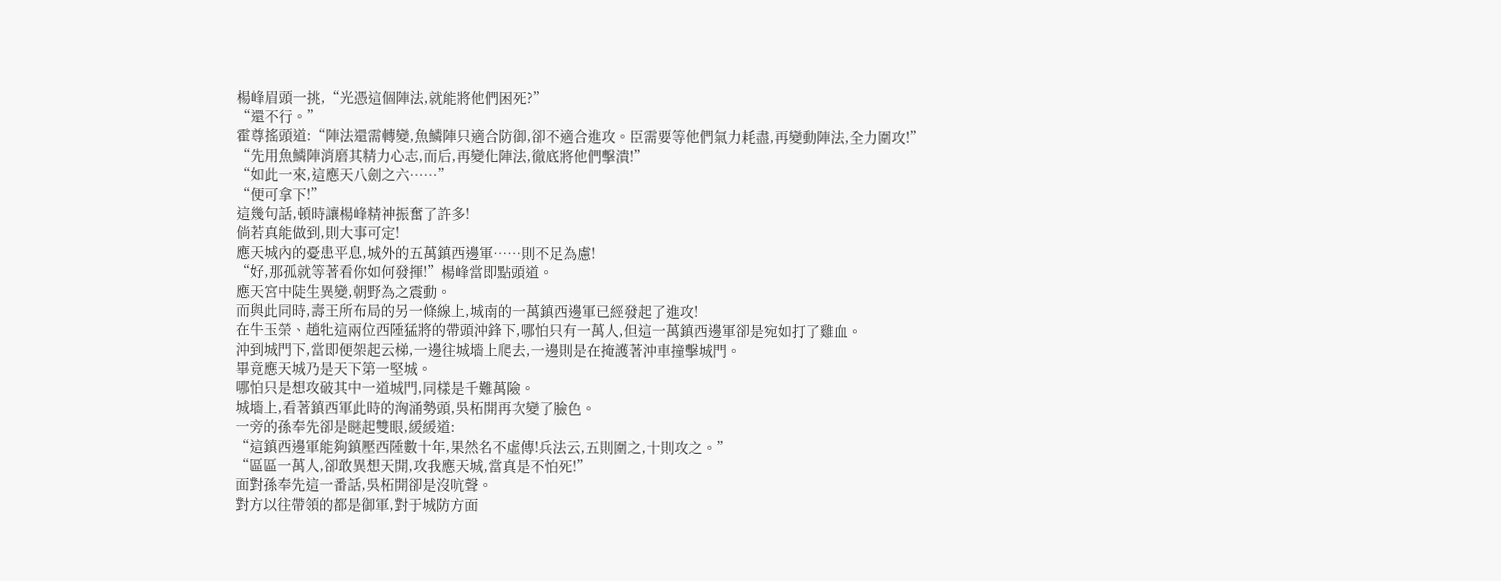楊峰眉頭一挑,“光憑這個陣法,就能將他們困死?”
“還不行。”
霍尊搖頭道:“陣法還需轉變,魚鱗陣只適合防御,卻不適合進攻。臣需要等他們氣力耗盡,再變動陣法,全力圍攻!”
“先用魚鱗陣消磨其精力心志,而后,再變化陣法,徹底將他們擊潰!”
“如此一來,這應天八劍之六……”
“便可拿下!”
這幾句話,頓時讓楊峰精神振奮了許多!
倘若真能做到,則大事可定!
應天城內的憂患平息,城外的五萬鎮西邊軍……則不足為慮!
“好,那孤就等著看你如何發揮!”楊峰當即點頭道。
應天宮中陡生異變,朝野為之震動。
而與此同時,壽王所布局的另一條線上,城南的一萬鎮西邊軍已經發起了進攻!
在牛玉榮、趙牝這兩位西陲猛將的帶頭沖鋒下,哪怕只有一萬人,但這一萬鎮西邊軍卻是宛如打了雞血。
沖到城門下,當即便架起云梯,一邊往城墻上爬去,一邊則是在掩護著沖車撞擊城門。
畢竟應天城乃是天下第一堅城。
哪怕只是想攻破其中一道城門,同樣是千難萬險。
城墻上,看著鎮西軍此時的洶涌勢頭,吳柘開再次變了臉色。
一旁的孫奉先卻是瞇起雙眼,緩緩道:
“這鎮西邊軍能夠鎮壓西陲數十年,果然名不虛傳!兵法云,五則圍之,十則攻之。”
“區區一萬人,卻敢異想天開,攻我應天城,當真是不怕死!”
面對孫奉先這一番話,吳柘開卻是沒吭聲。
對方以往帶領的都是御軍,對于城防方面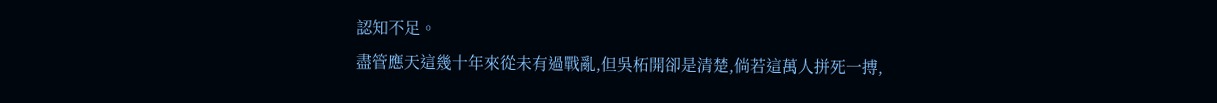認知不足。
盡管應天這幾十年來從未有過戰亂,但吳柘開卻是清楚,倘若這萬人拼死一搏,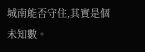城南能否守住,其實是個未知數。